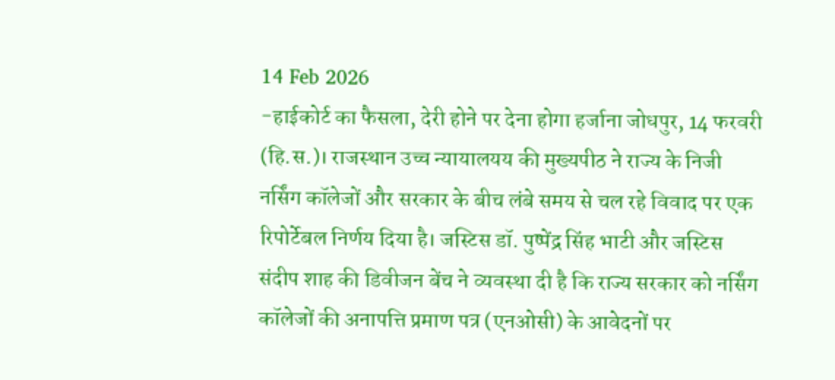14 Feb 2026
-हाईकोर्ट का फैसला, देरी होने पर देना होगा हर्जाना जोधपुर, 14 फरवरी (हि.स.)। राजस्थान उच्च न्यायालयय की मुख्यपीठ ने राज्य के निजी नर्सिंग कॉलेजों और सरकार के बीच लंबे समय से चल रहे विवाद पर एक रिपोर्टेबल निर्णय दिया है। जस्टिस डॉ. पुष्पेंद्र सिंह भाटी और जस्टिस संदीप शाह की डिवीजन बेंच ने व्यवस्था दी है कि राज्य सरकार को नर्सिंग कॉलेजों की अनापत्ति प्रमाण पत्र (एनओसी) के आवेदनों पर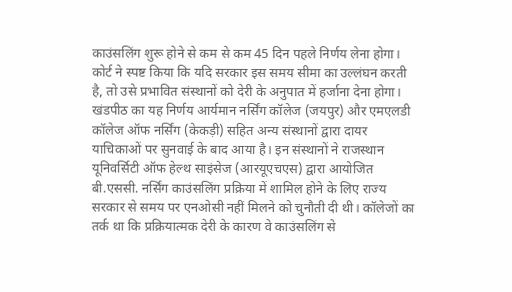काउंसलिंग शुरू होने से कम से कम 45 दिन पहले निर्णय लेना होगा। कोर्ट ने स्पष्ट किया कि यदि सरकार इस समय सीमा का उल्लंघन करती है, तो उसे प्रभावित संस्थानों को देरी के अनुपात में हर्जाना देना होगा। खंडपीठ का यह निर्णय आर्यमान नर्सिंग कॉलेज (जयपुर) और एमएलडी कॉलेज ऑफ नर्सिंग (केकड़ी) सहित अन्य संस्थानों द्वारा दायर याचिकाओं पर सुनवाई के बाद आया है। इन संस्थानों ने राजस्थान यूनिवर्सिटी ऑफ हेल्थ साइंसेज (आरयूएचएस) द्वारा आयोजित बी.एससी. नर्सिंग काउंसलिंग प्रक्रिया में शामिल होने के लिए राज्य सरकार से समय पर एनओसी नहीं मिलने को चुनौती दी थी। कॉलेजों का तर्क था कि प्रक्रियात्मक देरी के कारण वे काउंसलिंग से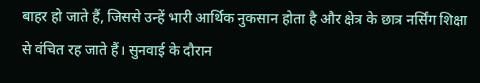बाहर हो जाते हैं, जिससे उन्हें भारी आर्थिक नुकसान होता है और क्षेत्र के छात्र नर्सिंग शिक्षा से वंचित रह जाते हैं। सुनवाई के दौरान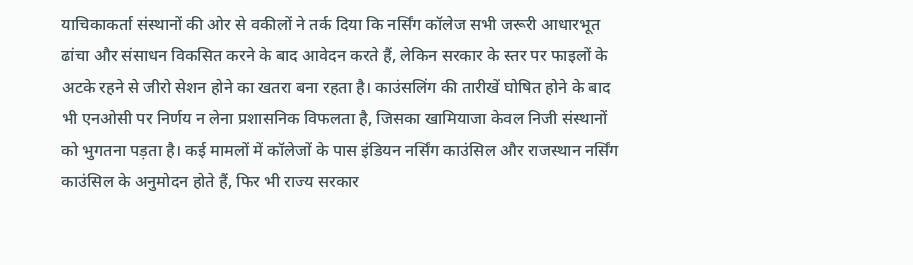याचिकाकर्ता संस्थानों की ओर से वकीलों ने तर्क दिया कि नर्सिंग कॉलेज सभी जरूरी आधारभूत ढांचा और संसाधन विकसित करने के बाद आवेदन करते हैं, लेकिन सरकार के स्तर पर फाइलों के अटके रहने से जीरो सेशन होने का खतरा बना रहता है। काउंसलिंग की तारीखें घोषित होने के बाद भी एनओसी पर निर्णय न लेना प्रशासनिक विफलता है, जिसका खामियाजा केवल निजी संस्थानों को भुगतना पड़ता है। कई मामलों में कॉलेजों के पास इंडियन नर्सिंग काउंसिल और राजस्थान नर्सिंग काउंसिल के अनुमोदन होते हैं, फिर भी राज्य सरकार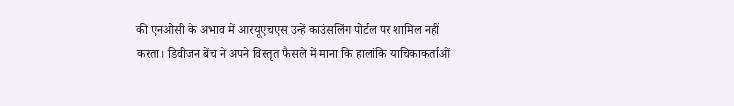की एनओसी के अभाव में आरयूएचएस उन्हें काउंसलिंग पोर्टल पर शामिल नहीं करता। डिवीजन बेंच ने अपने विस्तृत फैसले में माना कि हालांकि याचिकाकर्ताओं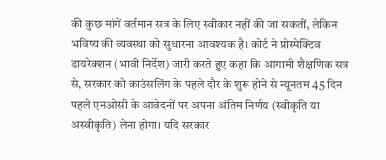की कुछ मांगें वर्तमान सत्र के लिए स्वीकार नहीं की जा सकतीं, लेकिन भविष्य की व्यवस्था को सुधारना आवश्यक है। कोर्ट ने प्रोस्पेक्टिव डायरेक्शन (भावी निर्देश) जारी करते हुए कहा कि आगामी शैक्षणिक सत्र से, सरकार को काउंसलिंग के पहले दौर के शुरू होने से न्यूनतम 45 दिन पहले एनओसी के आवेदनों पर अपना अंतिम निर्णय (स्वीकृति या अस्वीकृति) लेना होगा। यदि सरकार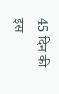45 दिन की इस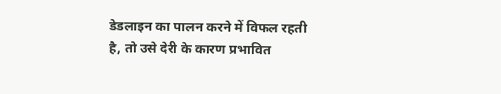डेडलाइन का पालन करने में विफल रहती है, तो उसे देरी के कारण प्रभावित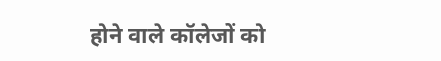होने वाले कॉलेजों को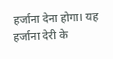हर्जाना देना होगा। यह हर्जाना देरी के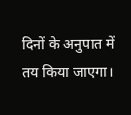दिनों के अनुपात में तय किया जाएगा।